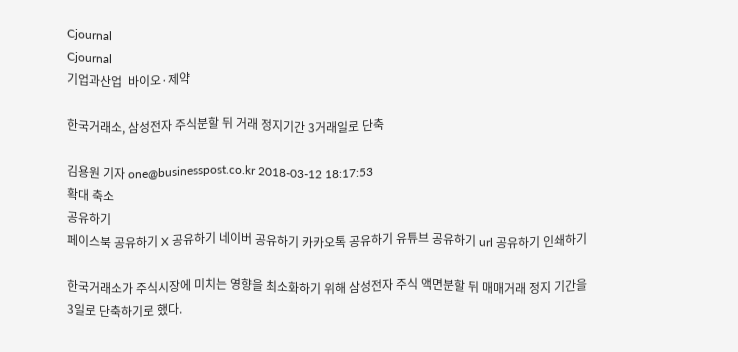Cjournal
Cjournal
기업과산업  바이오·제약

한국거래소, 삼성전자 주식분할 뒤 거래 정지기간 3거래일로 단축

김용원 기자 one@businesspost.co.kr 2018-03-12 18:17:53
확대 축소
공유하기
페이스북 공유하기 X 공유하기 네이버 공유하기 카카오톡 공유하기 유튜브 공유하기 url 공유하기 인쇄하기

한국거래소가 주식시장에 미치는 영향을 최소화하기 위해 삼성전자 주식 액면분할 뒤 매매거래 정지 기간을 3일로 단축하기로 했다.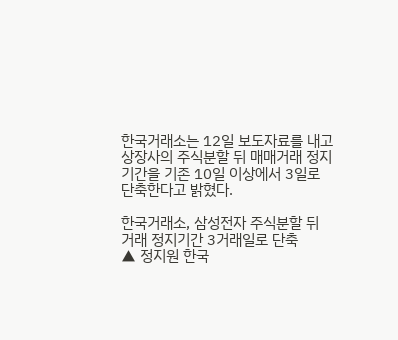한국거래소는 12일 보도자료를 내고 상장사의 주식분할 뒤 매매거래 정지 기간을 기존 10일 이상에서 3일로 단축한다고 밝혔다.

한국거래소, 삼성전자 주식분할 뒤 거래 정지기간 3거래일로 단축
▲ 정지원 한국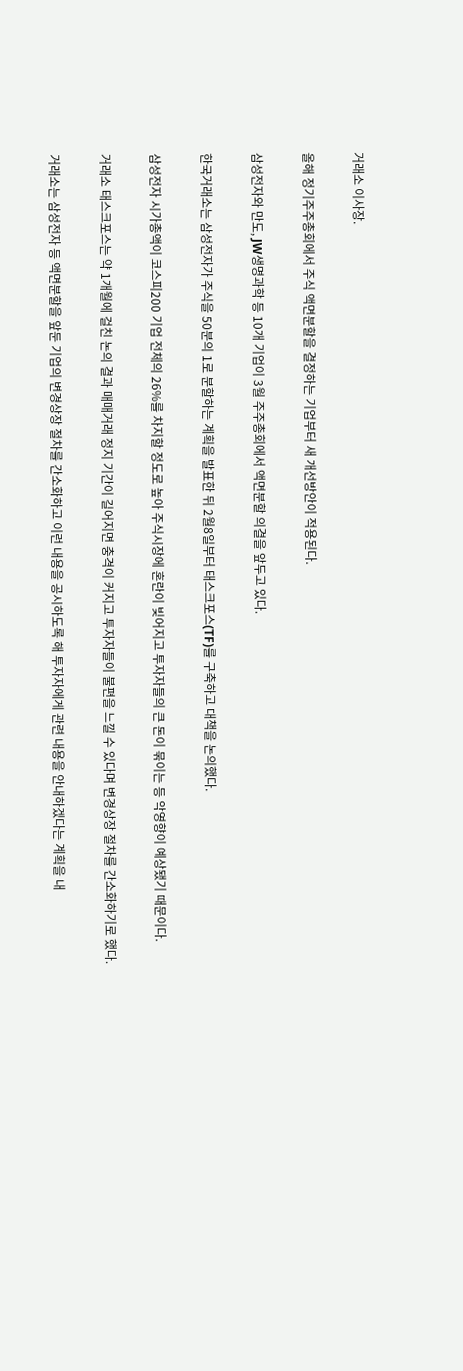거래소 이사장.

올해 정기주주총회에서 주식 액면분할을 결정하는 기업부터 새 개선방안이 적용된다.

삼성전자와 만도, JW생명과학 등 10개 기업이 3월 주주총회에서 액면분할 의결을 앞두고 있다.

한국거래소는 삼성전자가 주식을 50분의 1로 분할하는 계획을 발표한 뒤 2월8일부터 태스크포스(TF)를 구축하고 대책을 논의했다.

삼성전자 시가총액이 코스피200 기업 전체의 26%를 차지할 정도로 높아 주식시장에 혼란이 빚어지고 투자자들의 큰 돈이 묶이는 등 악영향이 예상됐기 때문이다.

거래소 태스크포스는 약 1개월에 걸친 논의 결과 매매거래 정지 기간이 길어지면 충격이 커지고 투자자들이 불편을 느낄 수 있다며 변경상장 절차를 간소화하기로 했다.

거래소는 삼성전자 등 액면분할을 앞둔 기업의 변경상장 절차를 간소화하고 이런 내용을 공시하도록 해 투자자에게 관련 내용을 안내하겠다는 계획을 내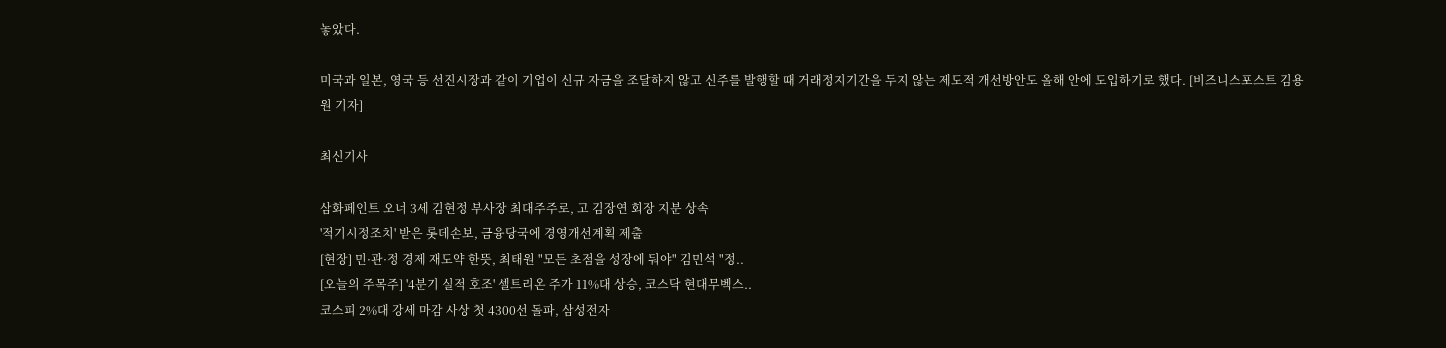놓았다.

미국과 일본, 영국 등 선진시장과 같이 기업이 신규 자금을 조달하지 않고 신주를 발행할 때 거래정지기간을 두지 않는 제도적 개선방안도 올해 안에 도입하기로 했다. [비즈니스포스트 김용원 기자]

최신기사

삼화페인트 오너 3세 김현정 부사장 최대주주로, 고 김장연 회장 지분 상속
'적기시정조치' 받은 롯데손보, 금융당국에 경영개선계획 제출
[현장] 민·관·정 경제 재도약 한뜻, 최태원 "모든 초점을 성장에 둬야" 김민석 "정..
[오늘의 주목주] '4분기 실적 호조' 셀트리온 주가 11%대 상승, 코스닥 현대무벡스..
코스피 2%대 강세 마감 사상 첫 4300선 돌파, 삼성전자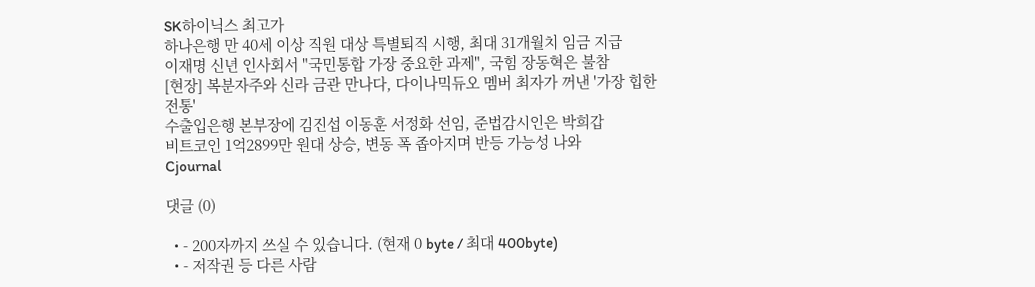SK하이닉스 최고가
하나은행 만 40세 이상 직원 대상 특별퇴직 시행, 최대 31개월치 임금 지급
이재명 신년 인사회서 "국민통합 가장 중요한 과제", 국힘 장동혁은 불참
[현장] 복분자주와 신라 금관 만나다, 다이나믹듀오 멤버 최자가 꺼낸 '가장 힙한 전통'
수출입은행 본부장에 김진섭 이동훈 서정화 선임, 준법감시인은 박희갑
비트코인 1억2899만 원대 상승, 변동 폭 좁아지며 반등 가능성 나와
Cjournal

댓글 (0)

  • - 200자까지 쓰실 수 있습니다. (현재 0 byte / 최대 400byte)
  • - 저작권 등 다른 사람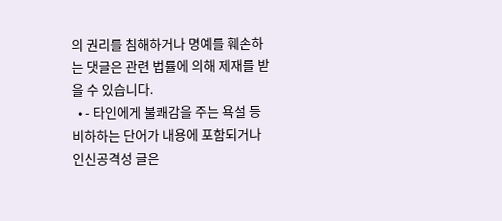의 권리를 침해하거나 명예를 훼손하는 댓글은 관련 법률에 의해 제재를 받을 수 있습니다.
  • - 타인에게 불쾌감을 주는 욕설 등 비하하는 단어가 내용에 포함되거나 인신공격성 글은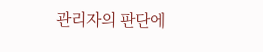관리자의 판단에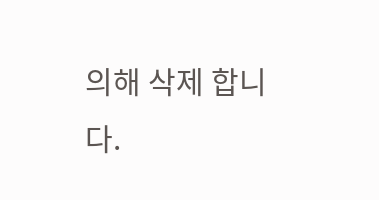의해 삭제 합니다.